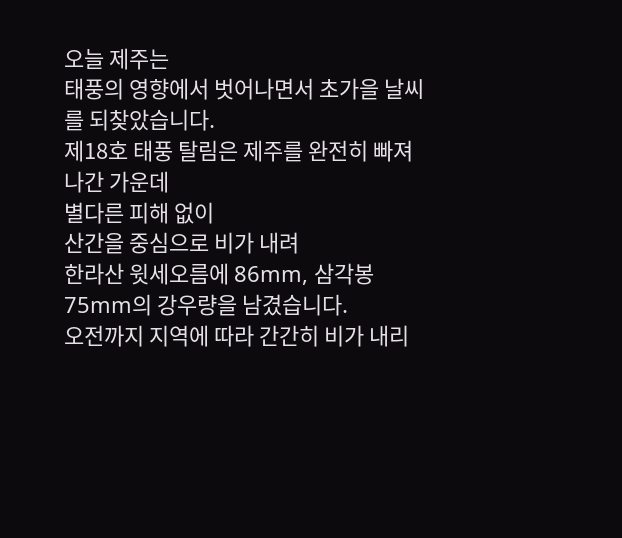오늘 제주는
태풍의 영향에서 벗어나면서 초가을 날씨를 되찾았습니다.
제18호 태풍 탈림은 제주를 완전히 빠져나간 가운데
별다른 피해 없이
산간을 중심으로 비가 내려
한라산 윗세오름에 86mm, 삼각봉 75mm의 강우량을 남겼습니다.
오전까지 지역에 따라 간간히 비가 내리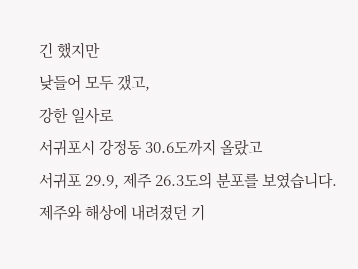긴 했지만
낮들어 모두 갰고,
강한 일사로
서귀포시 강정동 30.6도까지 올랐고
서귀포 29.9, 제주 26.3도의 분포를 보였습니다.
제주와 해상에 내려졌던 기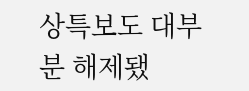상특보도 대부분 해제됐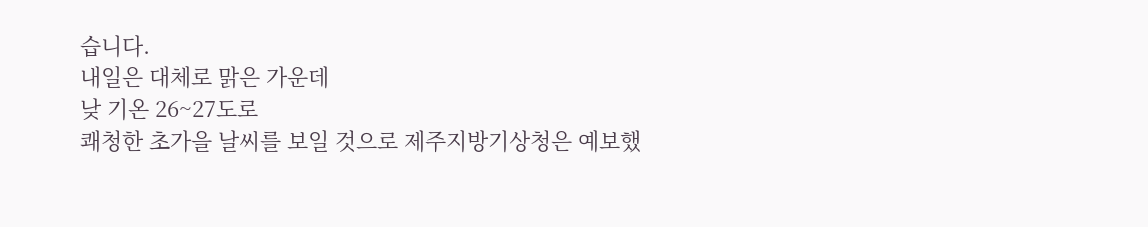습니다.
내일은 대체로 맑은 가운데
낮 기온 26~27도로
쾌청한 초가을 날씨를 보일 것으로 제주지방기상청은 예보했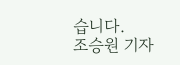습니다.
조승원 기자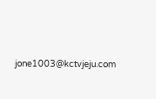jone1003@kctvjeju.com